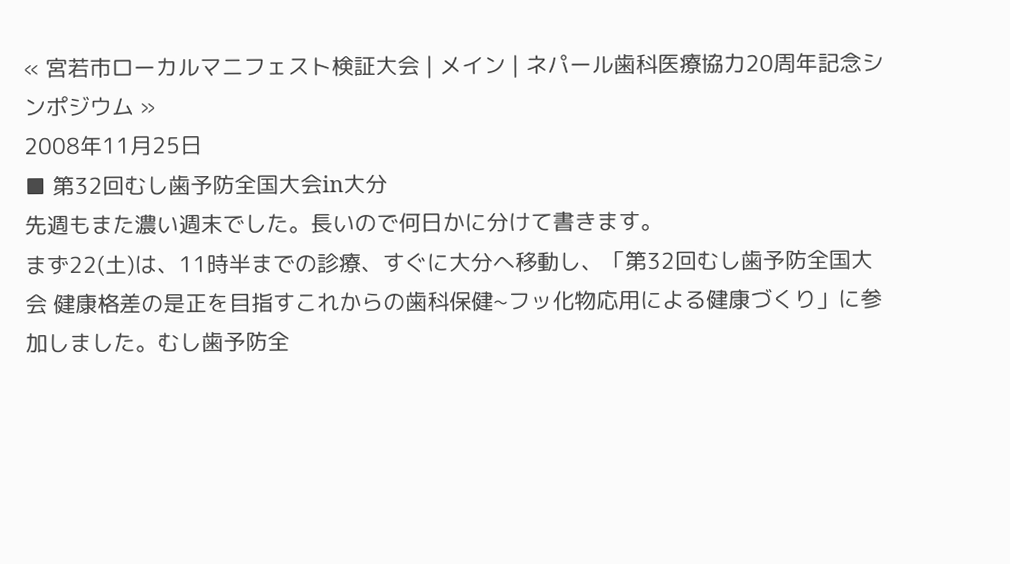« 宮若市ローカルマニフェスト検証大会 | メイン | ネパール歯科医療協力20周年記念シンポジウム »
2008年11月25日
■ 第32回むし歯予防全国大会in大分
先週もまた濃い週末でした。長いので何日かに分けて書きます。
まず22(土)は、11時半までの診療、すぐに大分へ移動し、「第32回むし歯予防全国大会 健康格差の是正を目指すこれからの歯科保健~フッ化物応用による健康づくり」に参加しました。むし歯予防全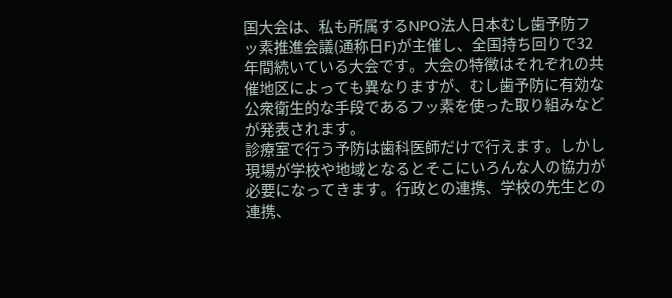国大会は、私も所属するNPO法人日本むし歯予防フッ素推進会議(通称日F)が主催し、全国持ち回りで32年間続いている大会です。大会の特徴はそれぞれの共催地区によっても異なりますが、むし歯予防に有効な公衆衛生的な手段であるフッ素を使った取り組みなどが発表されます。
診療室で行う予防は歯科医師だけで行えます。しかし現場が学校や地域となるとそこにいろんな人の協力が必要になってきます。行政との連携、学校の先生との連携、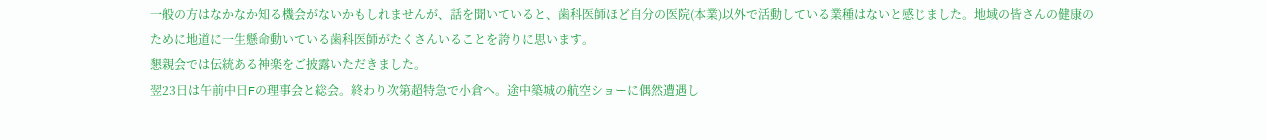一般の方はなかなか知る機会がないかもしれませんが、話を聞いていると、歯科医師ほど自分の医院(本業)以外で活動している業種はないと感じました。地域の皆さんの健康のために地道に一生懸命動いている歯科医師がたくさんいることを誇りに思います。
懇親会では伝統ある神楽をご披露いただきました。
翌23日は午前中日Fの理事会と総会。終わり次第超特急で小倉へ。途中築城の航空ショーに偶然遭遇し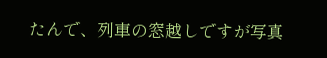たんで、列車の窓越しですが写真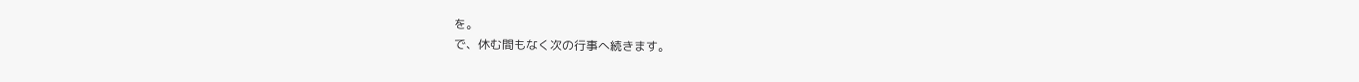を。
で、休む間もなく次の行事へ続きます。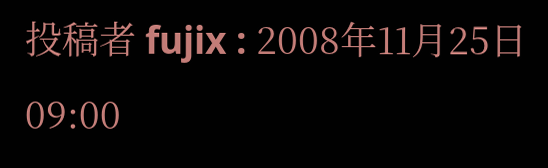投稿者 fujix : 2008年11月25日 09:00